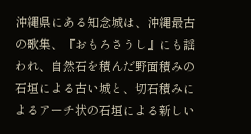沖縄県にある知念城は、沖縄最古の歌集、『おもろさうし』にも謡われ、自然石を積んだ野面積みの石垣による古い城と、切石積みによるアーチ状の石垣による新しい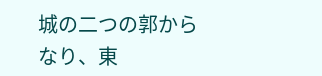城の二つの郭からなり、東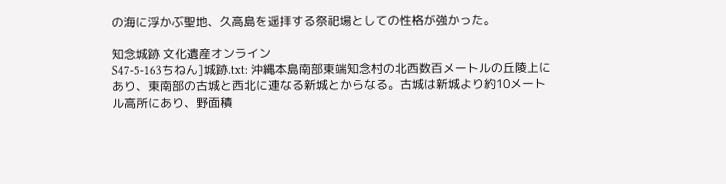の海に浮かぶ聖地、久高島を遥拝する祭祀場としての性格が強かった。

知念城跡 文化遺産オンライン
S47-5-163ちねん]城跡.txt: 沖縄本島南部東端知念村の北西数百メートルの丘陵上にあり、東南部の古城と西北に連なる新城とからなる。古城は新城より約10メートル高所にあり、野面積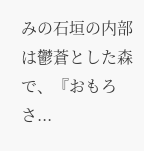みの石垣の内部は鬱蒼とした森で、『おもろさ...